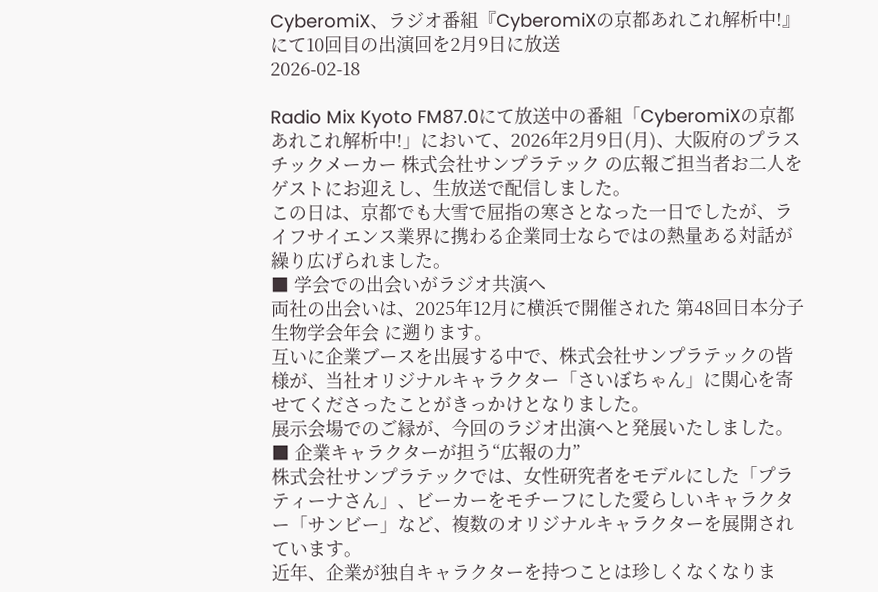CyberomiX、ラジオ番組『CyberomiXの京都あれこれ解析中!』にて10回目の出演回を2月9日に放送
2026-02-18

Radio Mix Kyoto FM87.0にて放送中の番組「CyberomiXの京都あれこれ解析中!」において、2026年2月9日(月)、大阪府のプラスチックメーカー 株式会社サンプラテック の広報ご担当者お二人をゲストにお迎えし、生放送で配信しました。
この日は、京都でも大雪で屈指の寒さとなった一日でしたが、ライフサイエンス業界に携わる企業同士ならではの熱量ある対話が繰り広げられました。
■ 学会での出会いがラジオ共演へ
両社の出会いは、2025年12月に横浜で開催された 第48回日本分子生物学会年会 に遡ります。
互いに企業ブースを出展する中で、株式会社サンプラテックの皆様が、当社オリジナルキャラクター「さいぼちゃん」に関心を寄せてくださったことがきっかけとなりました。
展示会場でのご縁が、今回のラジオ出演へと発展いたしました。
■ 企業キャラクターが担う“広報の力”
株式会社サンプラテックでは、女性研究者をモデルにした「プラティーナさん」、ビーカーをモチーフにした愛らしいキャラクター「サンビー」など、複数のオリジナルキャラクターを展開されています。
近年、企業が独自キャラクターを持つことは珍しくなくなりま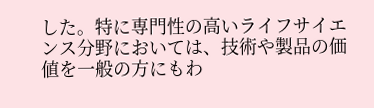した。特に専門性の高いライフサイエンス分野においては、技術や製品の価値を一般の方にもわ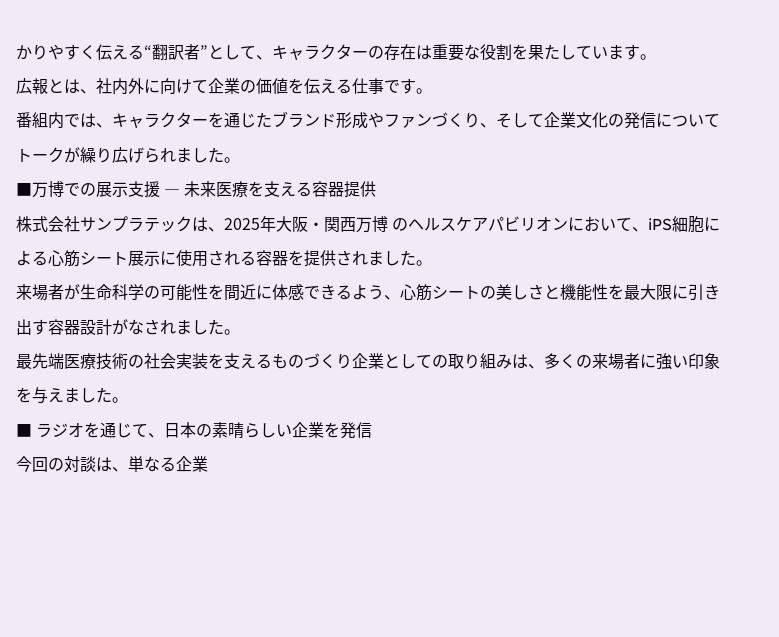かりやすく伝える“翻訳者”として、キャラクターの存在は重要な役割を果たしています。
広報とは、社内外に向けて企業の価値を伝える仕事です。
番組内では、キャラクターを通じたブランド形成やファンづくり、そして企業文化の発信についてトークが繰り広げられました。
■万博での展示支援 ― 未来医療を支える容器提供
株式会社サンプラテックは、2025年大阪・関西万博 のヘルスケアパビリオンにおいて、iPS細胞による心筋シート展示に使用される容器を提供されました。
来場者が生命科学の可能性を間近に体感できるよう、心筋シートの美しさと機能性を最大限に引き出す容器設計がなされました。
最先端医療技術の社会実装を支えるものづくり企業としての取り組みは、多くの来場者に強い印象を与えました。
■ ラジオを通じて、日本の素晴らしい企業を発信
今回の対談は、単なる企業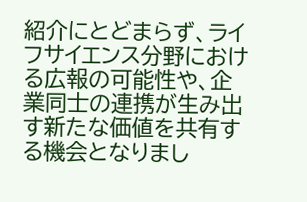紹介にとどまらず、ライフサイエンス分野における広報の可能性や、企業同士の連携が生み出す新たな価値を共有する機会となりまし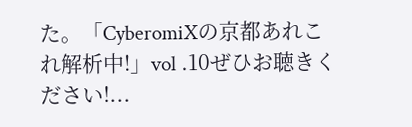た。「CyberomiXの京都あれこれ解析中!」vol .10ぜひお聴きください!...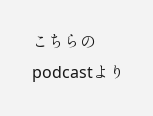こちらのpodcastより